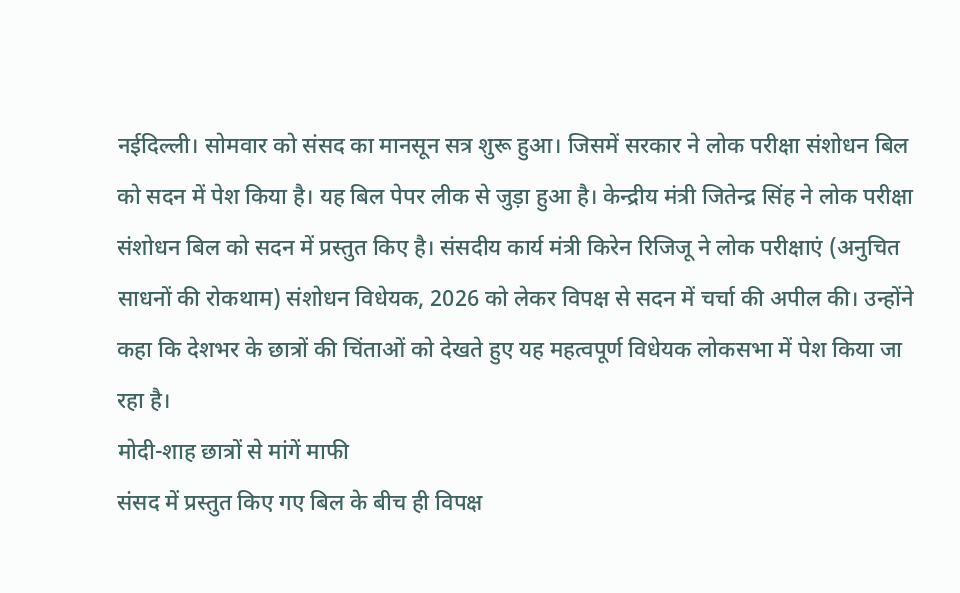नईदिल्ली। सोमवार को संसद का मानसून सत्र शुरू हुआ। जिसमें सरकार ने लोक परीक्षा संशोधन बिल को सदन में पेश किया है। यह बिल पेपर लीक से जुड़ा हुआ है। केन्द्रीय मंत्री जितेन्द्र सिंह ने लोक परीक्षा संशोधन बिल को सदन में प्रस्तुत किए है। संसदीय कार्य मंत्री किरेन रिजिजू ने लोक परीक्षाएं (अनुचित साधनों की रोकथाम) संशोधन विधेयक, 2026 को लेकर विपक्ष से सदन में चर्चा की अपील की। उन्होंने कहा कि देशभर के छात्रों की चिंताओं को देखते हुए यह महत्वपूर्ण विधेयक लोकसभा में पेश किया जा रहा है।
मोदी-शाह छात्रों से मांगें माफी
संसद में प्रस्तुत किए गए बिल के बीच ही विपक्ष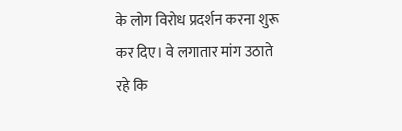के लोग विरोध प्रदर्शन करना शुरू कर दिए। वे लगातार मांग उठाते रहे कि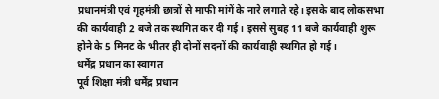प्रधानमंत्री एवं गृहमंत्री छात्रों से माफी मांगें के नारे लगाते रहे। इसके बाद लोकसभा की कार्यवाही 2 बजे तक स्थगित कर दी गई। इससे सुबह 11 बजे कार्यवाही शुरू होने के 5 मिनट के भीतर ही दोनों सदनों की कार्यवाही स्थगित हो गई।
धर्मेंद्र प्रधान का स्वागत
पूर्व शिक्षा मंत्री धर्मेंद्र प्रधान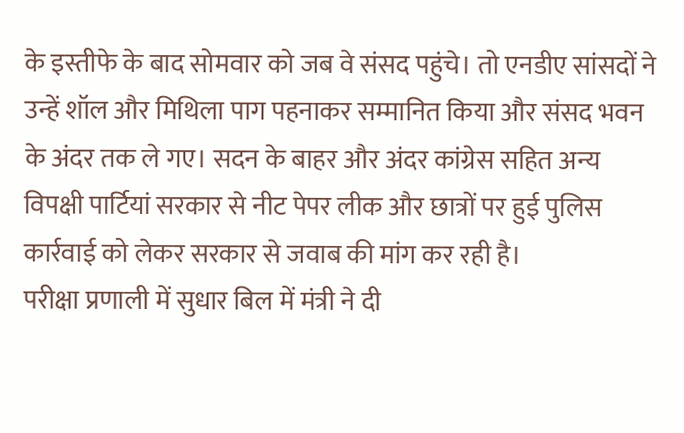के इस्तीफे के बाद सोमवार को जब वे संसद पहुंचे। तो एनडीए सांसदों ने उन्हें शॉल और मिथिला पाग पहनाकर सम्मानित किया और संसद भवन के अंदर तक ले गए। सदन के बाहर और अंदर कांग्रेस सहित अन्य विपक्षी पार्टियां सरकार से नीट पेपर लीक और छात्रों पर हुई पुलिस कार्रवाई को लेकर सरकार से जवाब की मांग कर रही है।
परीक्षा प्रणाली में सुधार बिल में मंत्री ने दी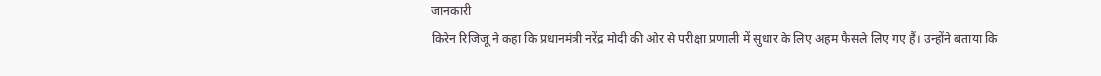जानकारी
किरेन रिजिजू ने कहा कि प्रधानमंत्री नरेंद्र मोदी की ओर से परीक्षा प्रणाली में सुधार के लिए अहम फैसले लिए गए हैं। उन्होंने बताया कि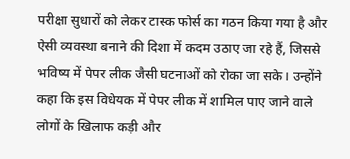परीक्षा सुधारों को लेकर टास्क फोर्स का गठन किया गया है और ऐसी व्यवस्था बनाने की दिशा में कदम उठाए जा रहे हैं, जिससे भविष्य में पेपर लीक जैसी घटनाओं को रोका जा सके। उन्होंने कहा कि इस विधेयक में पेपर लीक में शामिल पाए जाने वाले लोगों के खिलाफ कड़ी और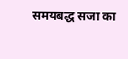समयबद्ध सजा का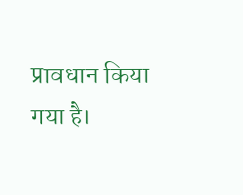प्रावधान किया गया है।